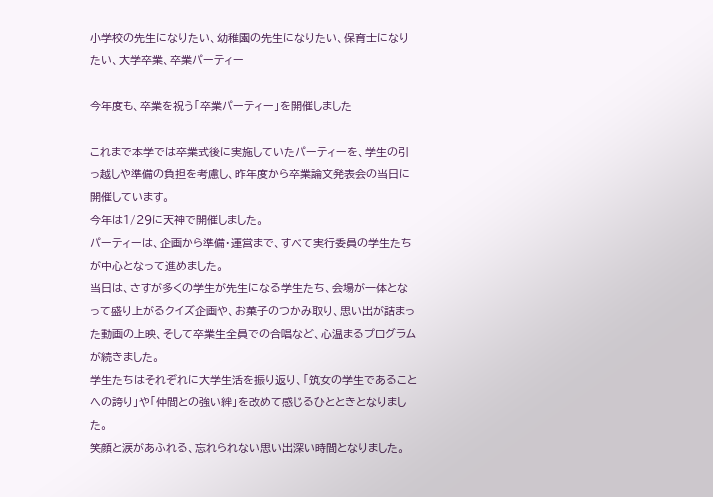小学校の先生になりたい、幼稚園の先生になりたい、保育士になりたい、大学卒業、卒業パーティー

今年度も、卒業を祝う「卒業パーティー」を開催しました

これまで本学では卒業式後に実施していたパーティーを、学生の引っ越しや準備の負担を考慮し、昨年度から卒業論文発表会の当日に開催しています。
今年は1/29に天神で開催しました。
パーティーは、企画から準備・運営まで、すべて実行委員の学生たちが中心となって進めました。
当日は、さすが多くの学生が先生になる学生たち、会場が一体となって盛り上がるクイズ企画や、お菓子のつかみ取り、思い出が詰まった動画の上映、そして卒業生全員での合唱など、心温まるプログラムが続きました。
学生たちはそれぞれに大学生活を振り返り、「筑女の学生であることへの誇り」や「仲間との強い絆」を改めて感じるひとときとなりました。
笑顔と涙があふれる、忘れられない思い出深い時間となりました。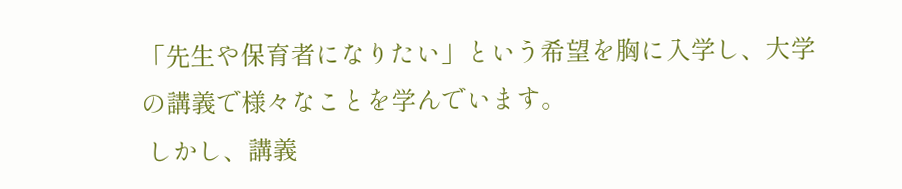「先生や保育者になりたい」という希望を胸に入学し、大学の講義で様々なことを学んでいます。
 しかし、講義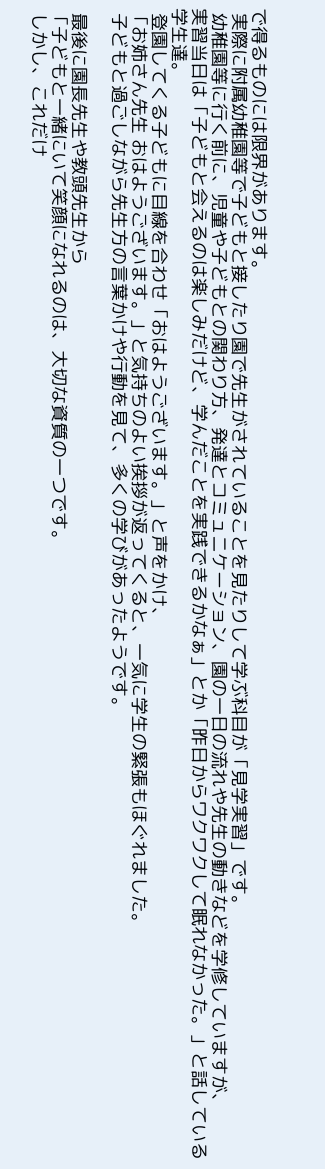で得るものには限界があります。
 実際に附属幼稚園等で子どもと接したり園で先生がされていることを見たりして学ぶ科目が「見学実習」です。
 幼稚園等に行く前に、児童や子どもとの関わり方、発達とコミュニケーション、園の一日の流れや先生の動きなどを学修していますが、
実習当日は「子どもと会えるのは楽しみだけど、学んだことを実践できるかなぁ」とか「昨日からワクワクして眠れなかった。」と話している学生達。
 登園してくる子どもに目線を合わせ「おはようございます。」と声をかけ、
「お姉さん先生 おはようございます。」と気持ちのよい挨拶が返ってくると、一気に学生の緊張もほぐれました。
 子どもと過ごしながら先生方の言葉かけや行動を見て、多くの学びがあったようです。

 最後に園長先生や教頭先生から
「子どもと一緒にいて笑顔になれるのは、大切な資質の一つです。
 しかし、これだけ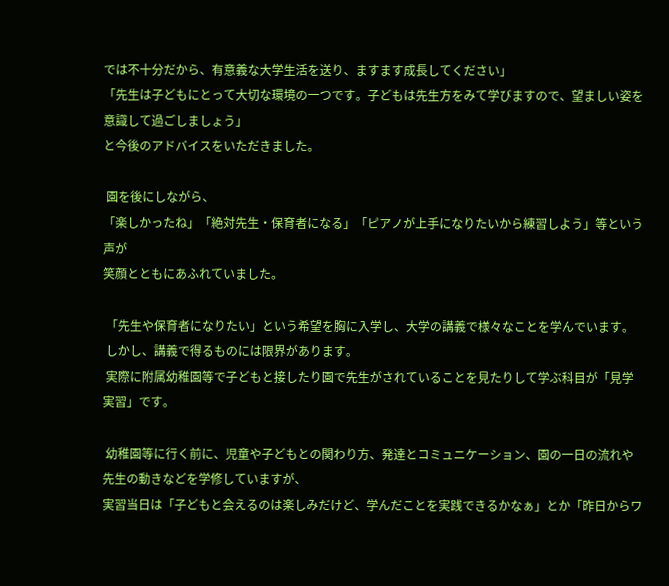では不十分だから、有意義な大学生活を送り、ますます成長してください」
「先生は子どもにとって大切な環境の一つです。子どもは先生方をみて学びますので、望ましい姿を意識して過ごしましょう」
と今後のアドバイスをいただきました。

 園を後にしながら、
「楽しかったね」「絶対先生・保育者になる」「ピアノが上手になりたいから練習しよう」等という声が
笑顔とともにあふれていました。

 「先生や保育者になりたい」という希望を胸に入学し、大学の講義で様々なことを学んでいます。
 しかし、講義で得るものには限界があります。
 実際に附属幼稚園等で子どもと接したり園で先生がされていることを見たりして学ぶ科目が「見学実習」です。

 幼稚園等に行く前に、児童や子どもとの関わり方、発達とコミュニケーション、園の一日の流れや先生の動きなどを学修していますが、
実習当日は「子どもと会えるのは楽しみだけど、学んだことを実践できるかなぁ」とか「昨日からワ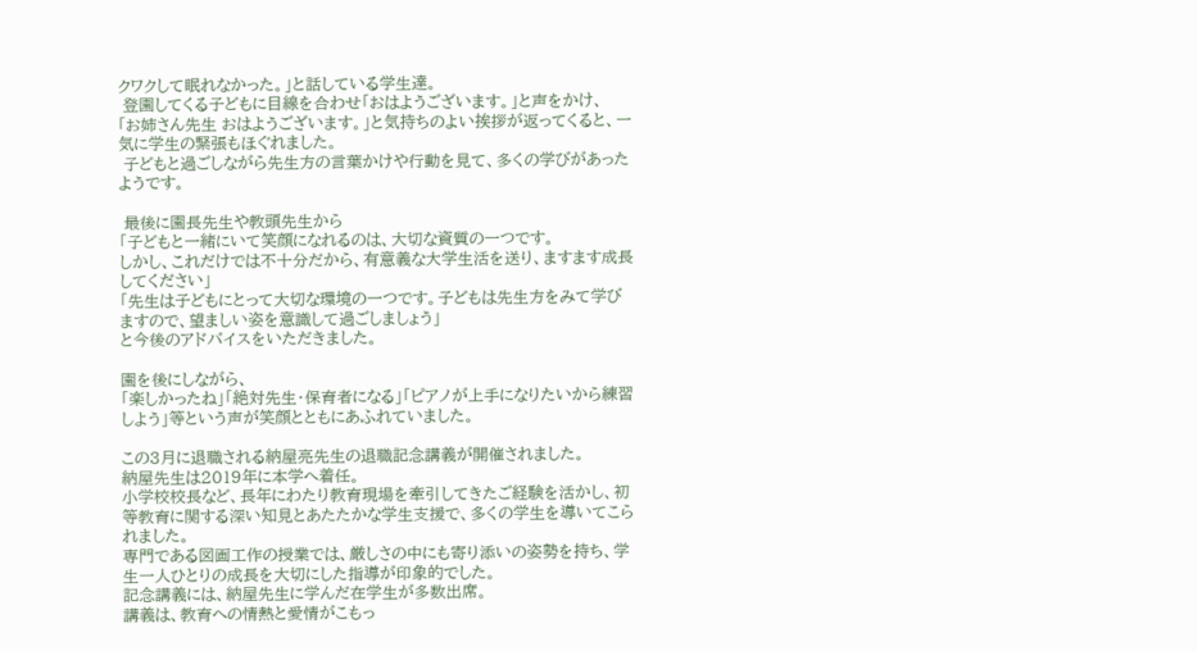クワクして眠れなかった。」と話している学生達。
 登園してくる子どもに目線を合わせ「おはようございます。」と声をかけ、
「お姉さん先生 おはようございます。」と気持ちのよい挨拶が返ってくると、一気に学生の緊張もほぐれました。
 子どもと過ごしながら先生方の言葉かけや行動を見て、多くの学びがあったようです。

 最後に園長先生や教頭先生から
「子どもと一緒にいて笑顔になれるのは、大切な資質の一つです。
しかし、これだけでは不十分だから、有意義な大学生活を送り、ますます成長してください」
「先生は子どもにとって大切な環境の一つです。子どもは先生方をみて学びますので、望ましい姿を意識して過ごしましょう」
と今後のアドバイスをいただきました。

園を後にしながら、
「楽しかったね」「絶対先生・保育者になる」「ピアノが上手になりたいから練習しよう」等という声が笑顔とともにあふれていました。

この3月に退職される納屋亮先生の退職記念講義が開催されました。
納屋先生は2019年に本学へ着任。
小学校校長など、長年にわたり教育現場を牽引してきたご経験を活かし、初等教育に関する深い知見とあたたかな学生支援で、多くの学生を導いてこられました。
専門である図画工作の授業では、厳しさの中にも寄り添いの姿勢を持ち、学生一人ひとりの成長を大切にした指導が印象的でした。
記念講義には、納屋先生に学んだ在学生が多数出席。
講義は、教育への情熱と愛情がこもっ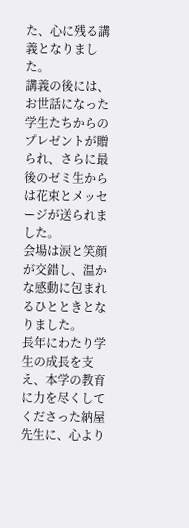た、心に残る講義となりました。
講義の後には、お世話になった学生たちからのプレゼントが贈られ、さらに最後のゼミ生からは花束とメッセージが送られました。
会場は涙と笑顔が交錯し、温かな感動に包まれるひとときとなりました。
長年にわたり学生の成長を支え、本学の教育に力を尽くしてくださった納屋先生に、心より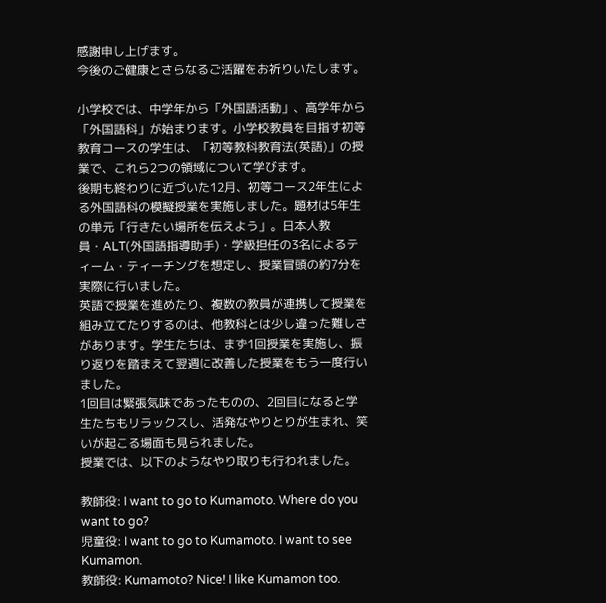感謝申し上げます。
今後のご健康とさらなるご活躍をお祈りいたします。

小学校では、中学年から「外国語活動」、高学年から「外国語科」が始まります。小学校教員を目指す初等教育コースの学生は、「初等教科教育法(英語)」の授業で、これら2つの領域について学びます。
後期も終わりに近づいた12月、初等コース2年生による外国語科の模擬授業を実施しました。題材は5年生の単元「行きたい場所を伝えよう」。日本人教員・ALT(外国語指導助手)・学級担任の3名によるティーム・ティーチングを想定し、授業冒頭の約7分を実際に行いました。
英語で授業を進めたり、複数の教員が連携して授業を組み立てたりするのは、他教科とは少し違った難しさがあります。学生たちは、まず1回授業を実施し、振り返りを踏まえて翌週に改善した授業をもう一度行いました。
1回目は緊張気味であったものの、2回目になると学生たちもリラックスし、活発なやりとりが生まれ、笑いが起こる場面も見られました。
授業では、以下のようなやり取りも行われました。

教師役: I want to go to Kumamoto. Where do you want to go?
児童役: I want to go to Kumamoto. I want to see Kumamon.
教師役: Kumamoto? Nice! I like Kumamon too.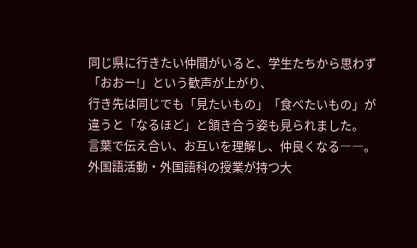同じ県に行きたい仲間がいると、学生たちから思わず「おおー!」という歓声が上がり、
行き先は同じでも「見たいもの」「食べたいもの」が違うと「なるほど」と頷き合う姿も見られました。
言葉で伝え合い、お互いを理解し、仲良くなる――。
外国語活動・外国語科の授業が持つ大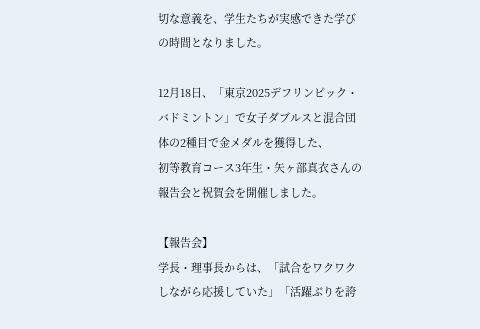切な意義を、学生たちが実感できた学びの時間となりました。

12月18日、「東京2025デフリンピック・バドミントン」で女子ダブルスと混合団体の2種目で金メダルを獲得した、
初等教育コース3年生・矢ヶ部真衣さんの報告会と祝賀会を開催しました。

【報告会】
学長・理事長からは、「試合をワクワクしながら応援していた」「活躍ぶりを誇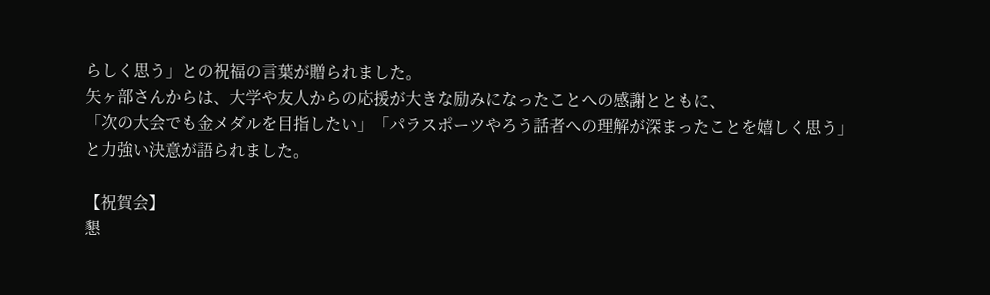らしく思う」との祝福の言葉が贈られました。
矢ヶ部さんからは、大学や友人からの応援が大きな励みになったことへの感謝とともに、
「次の大会でも金メダルを目指したい」「パラスポーツやろう話者への理解が深まったことを嬉しく思う」
と力強い決意が語られました。

【祝賀会】
懇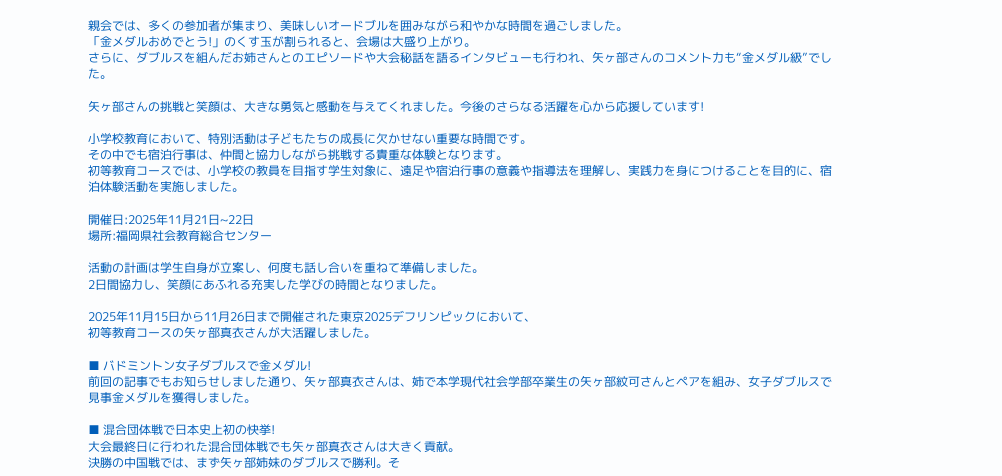親会では、多くの参加者が集まり、美味しいオードブルを囲みながら和やかな時間を過ごしました。
「金メダルおめでとう!」のくす玉が割られると、会場は大盛り上がり。
さらに、ダブルスを組んだお姉さんとのエピソードや大会秘話を語るインタビューも行われ、矢ヶ部さんのコメント力も“金メダル級”でした。

矢ヶ部さんの挑戦と笑顔は、大きな勇気と感動を与えてくれました。今後のさらなる活躍を心から応援しています!

小学校教育において、特別活動は子どもたちの成長に欠かせない重要な時間です。
その中でも宿泊行事は、仲間と協力しながら挑戦する貴重な体験となります。
初等教育コースでは、小学校の教員を目指す学生対象に、遠足や宿泊行事の意義や指導法を理解し、実践力を身につけることを目的に、宿泊体験活動を実施しました。

開催日:2025年11月21日~22日
場所:福岡県社会教育総合センター

活動の計画は学生自身が立案し、何度も話し合いを重ねて準備しました。
2日間協力し、笑顔にあふれる充実した学びの時間となりました。

2025年11月15日から11月26日まで開催された東京2025デフリンピックにおいて、
初等教育コースの矢ヶ部真衣さんが大活躍しました。

■ バドミントン女子ダブルスで金メダル!
前回の記事でもお知らせしました通り、矢ヶ部真衣さんは、姉で本学現代社会学部卒業生の矢ヶ部紋可さんとペアを組み、女子ダブルスで見事金メダルを獲得しました。

■ 混合団体戦で日本史上初の快挙!
大会最終日に行われた混合団体戦でも矢ヶ部真衣さんは大きく貢献。
決勝の中国戦では、まず矢ヶ部姉妹のダブルスで勝利。そ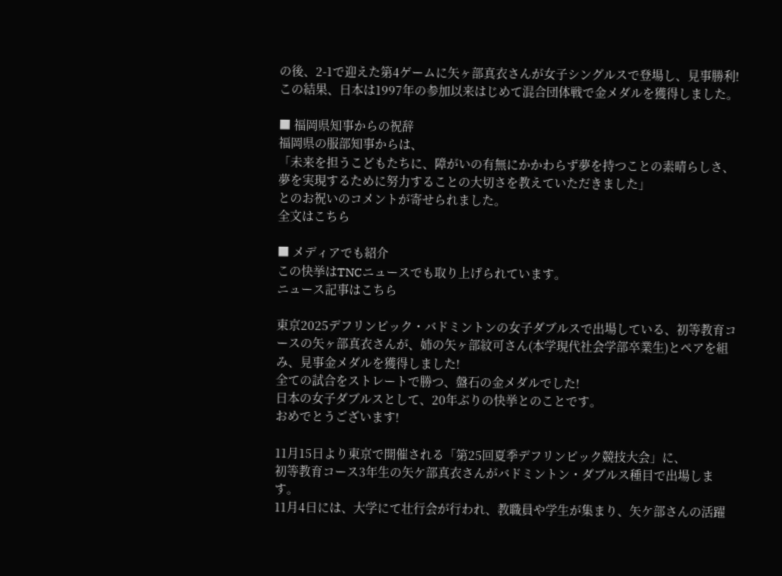の後、2-1で迎えた第4ゲームに矢ヶ部真衣さんが女子シングルスで登場し、見事勝利!
この結果、日本は1997年の参加以来はじめて混合団体戦で金メダルを獲得しました。

■ 福岡県知事からの祝辞
福岡県の服部知事からは、
「未来を担うこどもたちに、障がいの有無にかかわらず夢を持つことの素晴らしさ、夢を実現するために努力することの大切さを教えていただきました」
とのお祝いのコメントが寄せられました。
全文はこちら

■ メディアでも紹介
この快挙はTNCニュースでも取り上げられています。
ニュース記事はこちら

東京2025デフリンピック・バドミントンの女子ダブルスで出場している、初等教育コースの矢ヶ部真衣さんが、姉の矢ヶ部紋可さん(本学現代社会学部卒業生)とペアを組み、見事金メダルを獲得しました!
全ての試合をストレートで勝つ、盤石の金メダルでした!
日本の女子ダブルスとして、20年ぶりの快挙とのことです。
おめでとうございます!

11月15日より東京で開催される「第25回夏季デフリンピック競技大会」に、
初等教育コース3年生の矢ケ部真衣さんがバドミントン・ダブルス種目で出場します。
11月4日には、大学にて壮行会が行われ、教職員や学生が集まり、矢ケ部さんの活躍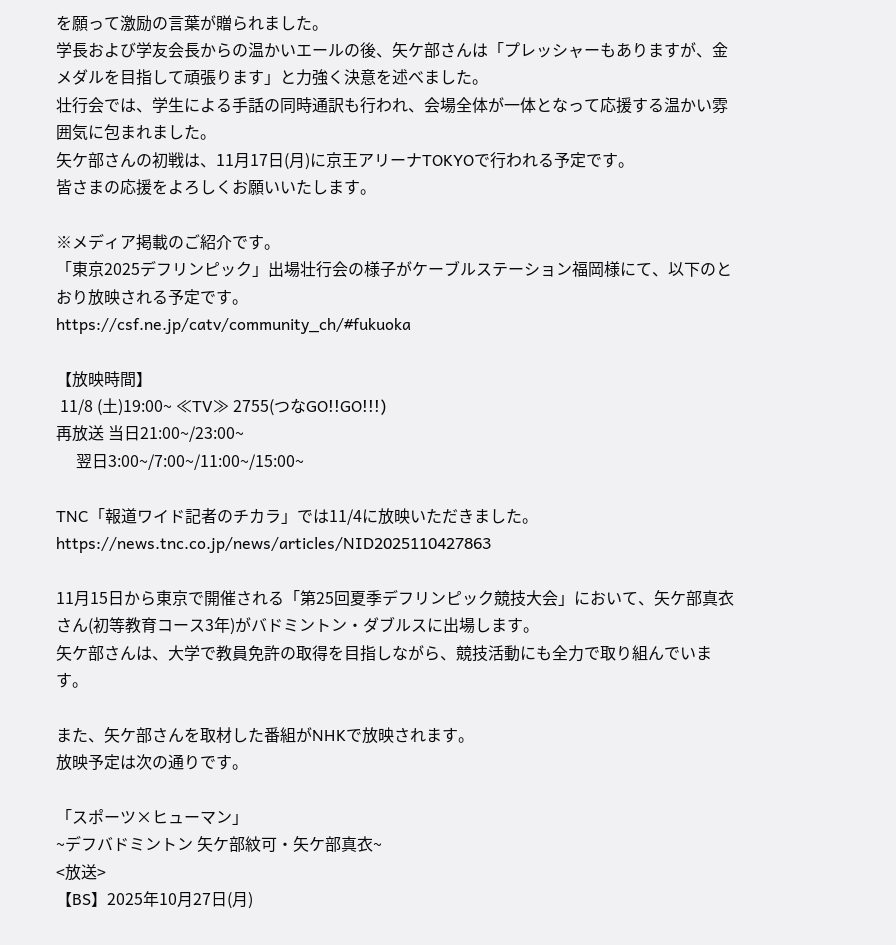を願って激励の言葉が贈られました。
学長および学友会長からの温かいエールの後、矢ケ部さんは「プレッシャーもありますが、金メダルを目指して頑張ります」と力強く決意を述べました。
壮行会では、学生による手話の同時通訳も行われ、会場全体が一体となって応援する温かい雰囲気に包まれました。
矢ケ部さんの初戦は、11月17日(月)に京王アリーナTOKYOで行われる予定です。
皆さまの応援をよろしくお願いいたします。

※メディア掲載のご紹介です。
「東京2025デフリンピック」出場壮行会の様子がケーブルステーション福岡様にて、以下のとおり放映される予定です。
https://csf.ne.jp/catv/community_ch/#fukuoka

【放映時間】
 11/8 (土)19:00~ ≪TV≫ 2755(つなGO!!GO!!!)
再放送 当日21:00~/23:00~
     翌日3:00~/7:00~/11:00~/15:00~

TNC「報道ワイド記者のチカラ」では11/4に放映いただきました。
https://news.tnc.co.jp/news/articles/NID2025110427863

11月15日から東京で開催される「第25回夏季デフリンピック競技大会」において、矢ケ部真衣さん(初等教育コース3年)がバドミントン・ダブルスに出場します。
矢ケ部さんは、大学で教員免許の取得を目指しながら、競技活動にも全力で取り組んでいます。

また、矢ケ部さんを取材した番組がNHKで放映されます。
放映予定は次の通りです。

「スポーツ×ヒューマン」
~デフバドミントン 矢ケ部紋可・矢ケ部真衣~
<放送>
【BS】2025年10月27日(月)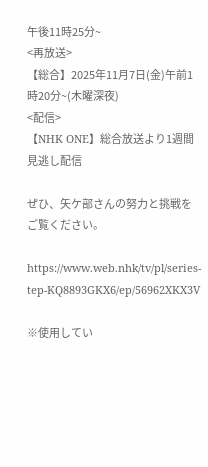午後11時25分~
<再放送>
【総合】2025年11月7日(金)午前1時20分~(木曜深夜)
<配信>
【NHK ONE】総合放送より1週間見逃し配信

ぜひ、矢ケ部さんの努力と挑戦をご覧ください。

https://www.web.nhk/tv/pl/series-tep-KQ8893GKX6/ep/56962XKX3V

※使用してい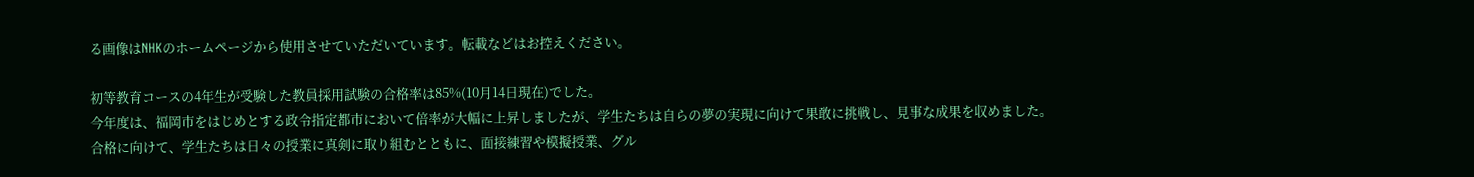る画像はNHKのホームページから使用させていただいています。転載などはお控えください。

初等教育コースの4年生が受験した教員採用試験の合格率は85%(10月14日現在)でした。
今年度は、福岡市をはじめとする政令指定都市において倍率が大幅に上昇しましたが、学生たちは自らの夢の実現に向けて果敢に挑戦し、見事な成果を収めました。
合格に向けて、学生たちは日々の授業に真剣に取り組むとともに、面接練習や模擬授業、グル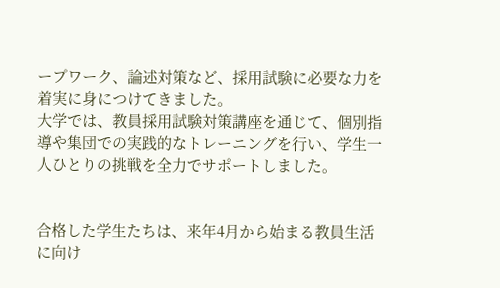ープワーク、論述対策など、採用試験に必要な力を着実に身につけてきました。
大学では、教員採用試験対策講座を通じて、個別指導や集団での実践的なトレーニングを行い、学生一人ひとりの挑戦を全力でサポートしました。


合格した学生たちは、来年4月から始まる教員生活に向け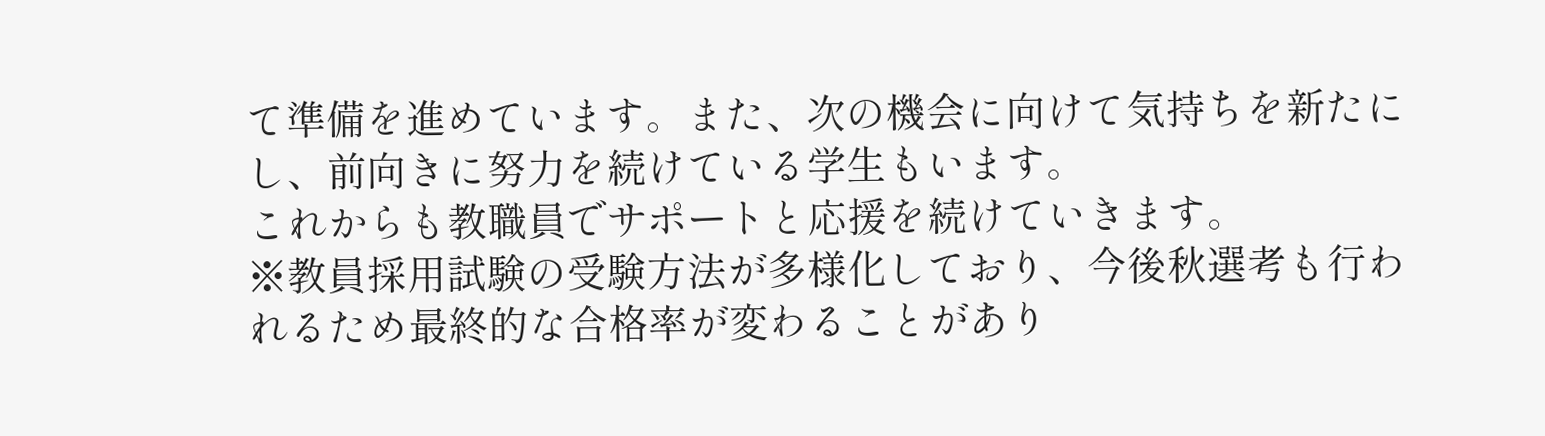て準備を進めています。また、次の機会に向けて気持ちを新たにし、前向きに努力を続けている学生もいます。
これからも教職員でサポートと応援を続けていきます。
※教員採用試験の受験方法が多様化しており、今後秋選考も行われるため最終的な合格率が変わることがあり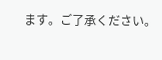ます。ご了承ください。